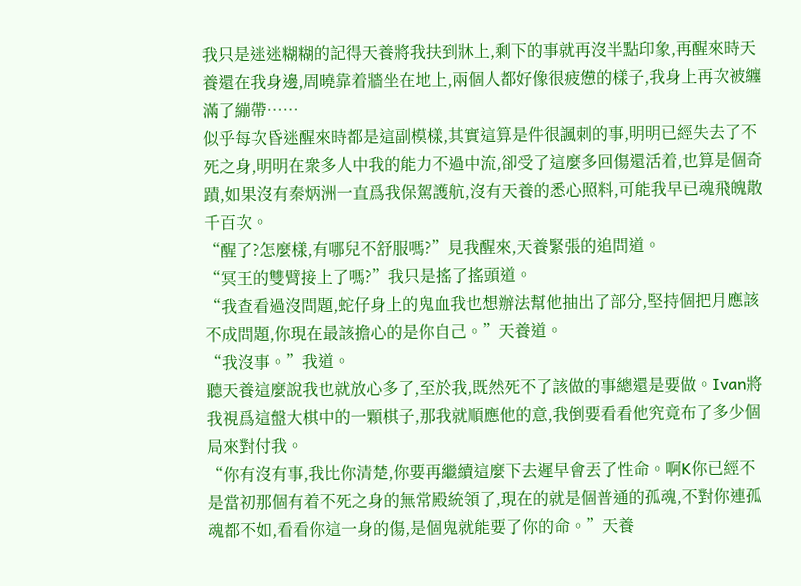我只是迷迷糊糊的記得天養將我扶到牀上,剩下的事就再沒半點印象,再醒來時天養還在我身邊,周曉靠着牆坐在地上,兩個人都好像很疲憊的樣子,我身上再次被纏滿了繃帶……
似乎每次昏迷醒來時都是這副模樣,其實這算是件很諷刺的事,明明已經失去了不死之身,明明在衆多人中我的能力不過中流,卻受了這麼多回傷還活着,也算是個奇蹟,如果沒有秦炳洲一直爲我保駕護航,沒有天養的悉心照料,可能我早已魂飛魄散千百次。
“醒了?怎麼樣,有哪兒不舒服嗎?”見我醒來,天養緊張的追問道。
“冥王的雙臂接上了嗎?”我只是搖了搖頭道。
“我查看過沒問題,蛇仔身上的鬼血我也想辦法幫他抽出了部分,堅持個把月應該不成問題,你現在最該擔心的是你自己。”天養道。
“我沒事。”我道。
聽天養這麼說我也就放心多了,至於我,既然死不了該做的事總還是要做。Ivan將我視爲這盤大棋中的一顆棋子,那我就順應他的意,我倒要看看他究竟布了多少個局來對付我。
“你有沒有事,我比你清楚,你要再繼續這麼下去遲早會丟了性命。啊K你已經不是當初那個有着不死之身的無常殿統領了,現在的就是個普通的孤魂,不對你連孤魂都不如,看看你這一身的傷,是個鬼就能要了你的命。”天養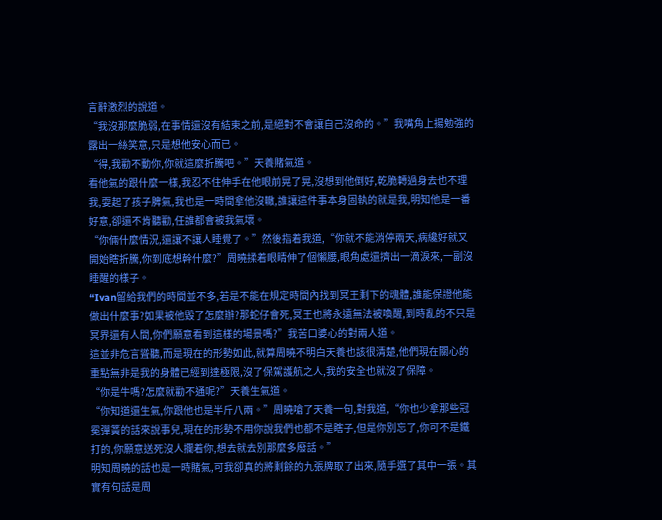言辭激烈的說道。
“我沒那麼脆弱,在事情還沒有結束之前,是絕對不會讓自己沒命的。”我嘴角上揚勉強的露出一絲笑意,只是想他安心而已。
“得,我勸不動你,你就這麼折騰吧。”天養賭氣道。
看他氣的跟什麼一樣,我忍不住伸手在他眼前晃了晃,沒想到他倒好,乾脆轉過身去也不理我,耍起了孩子脾氣,我也是一時間拿他沒轍,誰讓這件事本身固執的就是我,明知他是一番好意,卻還不肯聽勸,任誰都會被我氣壞。
“你倆什麼情況,還讓不讓人睡覺了。”然後指着我道,“你就不能消停兩天,病纔好就又開始瞎折騰,你到底想幹什麼?”周曉揉着眼睛伸了個懶腰,眼角處還擠出一滴淚來,一副沒睡醒的樣子。
“Ivan留給我們的時間並不多,若是不能在規定時間內找到冥王剩下的魂體,誰能保證他能做出什麼事?如果被他毀了怎麼辦?那蛇仔會死,冥王也將永遠無法被喚醒,到時亂的不只是冥界還有人間,你們願意看到這樣的場景嗎?”我苦口婆心的對兩人道。
這並非危言聳聽,而是現在的形勢如此,就算周曉不明白天養也該很清楚,他們現在關心的重點無非是我的身體已經到達極限,沒了保駕護航之人,我的安全也就沒了保障。
“你是牛嗎?怎麼就勸不通呢?”天養生氣道。
“你知道還生氣,你跟他也是半斤八兩。”周曉嗆了天養一句,對我道,“你也少拿那些冠冕彈簧的話來說事兒,現在的形勢不用你說我們也都不是瞎子,但是你別忘了,你可不是鐵打的,你願意送死沒人攔着你,想去就去別那麼多廢話。”
明知周曉的話也是一時賭氣,可我卻真的將剩餘的九張牌取了出來,隨手選了其中一張。其實有句話是周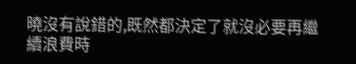曉沒有說錯的,既然都決定了就沒必要再繼續浪費時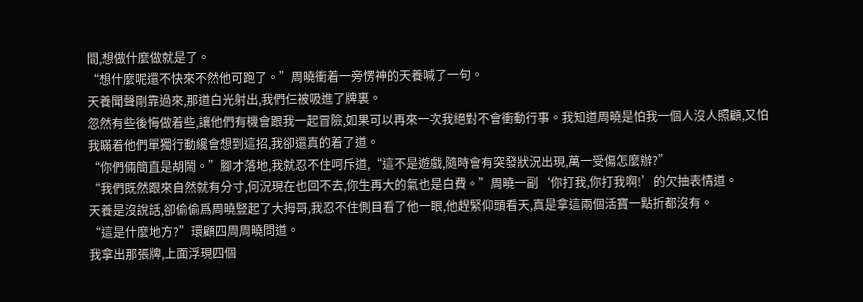間,想做什麼做就是了。
“想什麼呢還不快來不然他可跑了。”周曉衝着一旁愣神的天養喊了一句。
天養聞聲剛靠過來,那道白光射出,我們仨被吸進了牌裏。
忽然有些後悔做着些,讓他們有機會跟我一起冒險,如果可以再來一次我絕對不會衝動行事。我知道周曉是怕我一個人沒人照顧,又怕我瞞着他們單獨行動纔會想到這招,我卻還真的着了道。
“你們倆簡直是胡鬧。”腳才落地,我就忍不住呵斥道,“這不是遊戲,隨時會有突發狀況出現,萬一受傷怎麼辦?”
“我們既然跟來自然就有分寸,何況現在也回不去,你生再大的氣也是白費。”周曉一副‘你打我,你打我啊!’的欠抽表情道。
天養是沒說話,卻偷偷爲周曉豎起了大拇哥,我忍不住側目看了他一眼,他趕緊仰頭看天,真是拿這兩個活寶一點折都沒有。
“這是什麼地方?”環顧四周周曉問道。
我拿出那張牌,上面浮現四個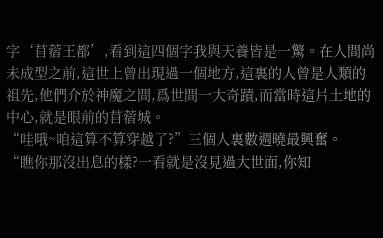字‘苜蓿王都’,看到這四個字我與天養皆是一驚。在人間尚未成型之前,這世上曾出現過一個地方,這裏的人曾是人類的祖先,他們介於神魔之間,爲世間一大奇蹟,而當時這片土地的中心,就是眼前的苜蓿城。
“哇哦~咱這算不算穿越了?”三個人裏數週曉最興奮。
“瞧你那沒出息的樣?一看就是沒見過大世面,你知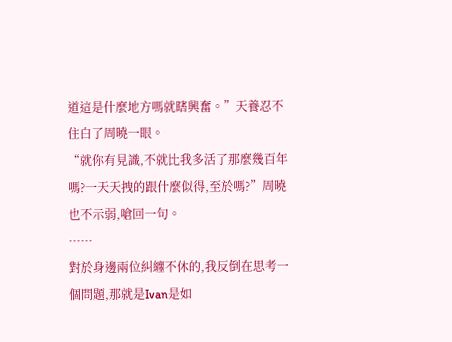道這是什麼地方嗎就瞎興奮。”天養忍不住白了周曉一眼。
“就你有見識,不就比我多活了那麼幾百年嗎?一天天拽的跟什麼似得,至於嗎?”周曉也不示弱,嗆回一句。
……
對於身邊兩位糾纏不休的,我反倒在思考一個問題,那就是Ivan是如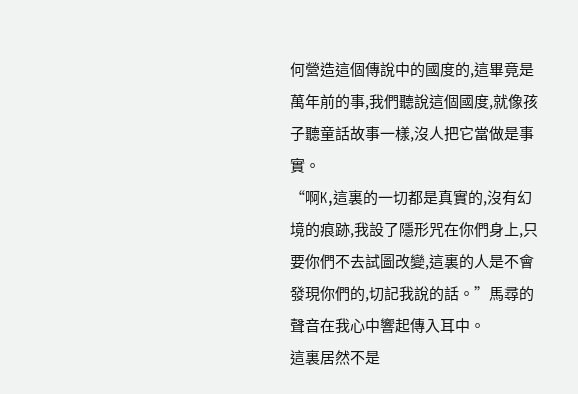何營造這個傳說中的國度的,這畢竟是萬年前的事,我們聽說這個國度,就像孩子聽童話故事一樣,沒人把它當做是事實。
“啊K,這裏的一切都是真實的,沒有幻境的痕跡,我設了隱形咒在你們身上,只要你們不去試圖改變,這裏的人是不會發現你們的,切記我說的話。”馬尋的聲音在我心中響起傳入耳中。
這裏居然不是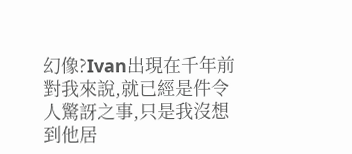幻像?Ivan出現在千年前對我來說,就已經是件令人驚訝之事,只是我沒想到他居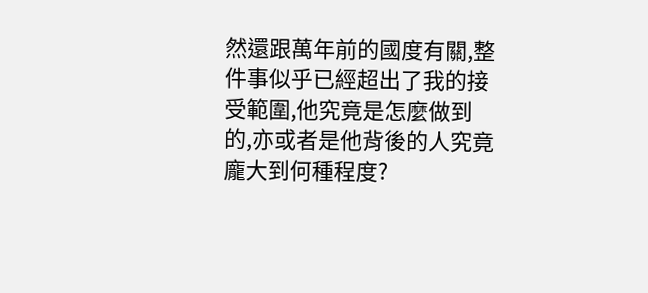然還跟萬年前的國度有關,整件事似乎已經超出了我的接受範圍,他究竟是怎麼做到的,亦或者是他背後的人究竟龐大到何種程度?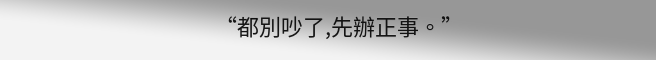“都別吵了,先辦正事。”